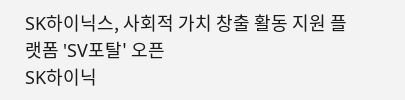SK하이닉스, 사회적 가치 창출 활동 지원 플랫폼 'SV포탈' 오픈
SK하이닉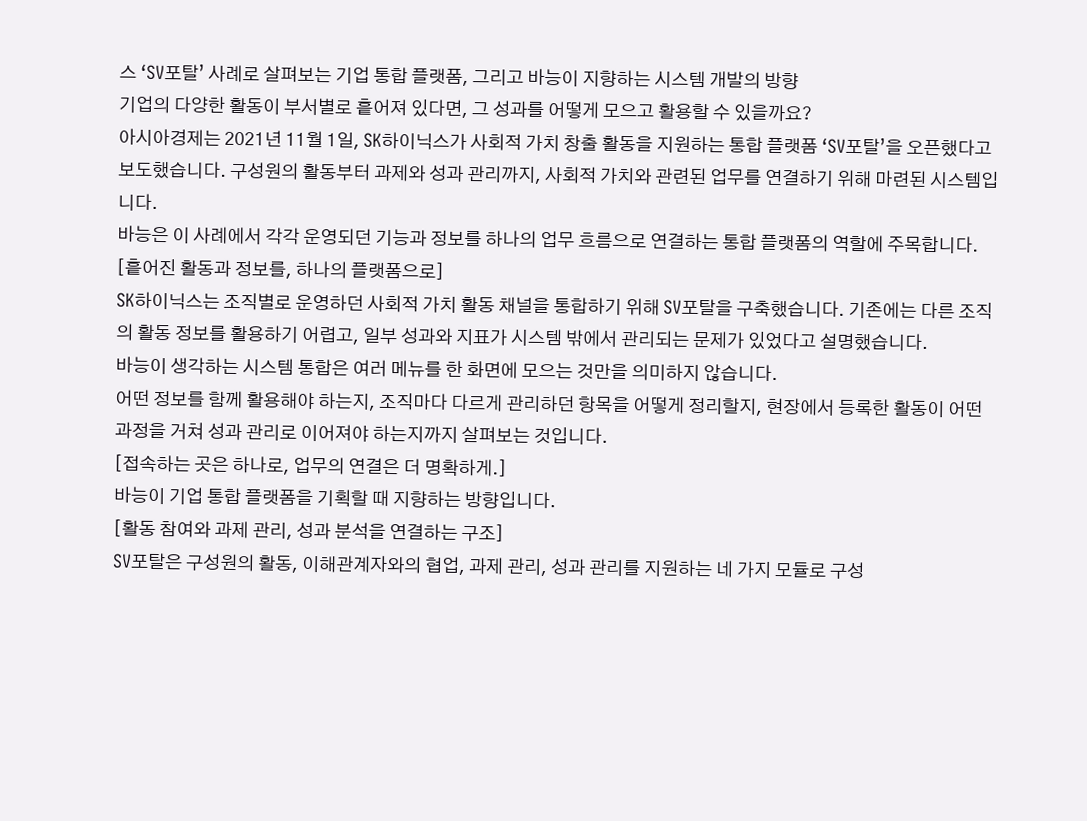스 ‘SV포탈’ 사례로 살펴보는 기업 통합 플랫폼, 그리고 바능이 지향하는 시스템 개발의 방향
기업의 다양한 활동이 부서별로 흩어져 있다면, 그 성과를 어떻게 모으고 활용할 수 있을까요?
아시아경제는 2021년 11월 1일, SK하이닉스가 사회적 가치 창출 활동을 지원하는 통합 플랫폼 ‘SV포탈’을 오픈했다고 보도했습니다. 구성원의 활동부터 과제와 성과 관리까지, 사회적 가치와 관련된 업무를 연결하기 위해 마련된 시스템입니다.
바능은 이 사례에서 각각 운영되던 기능과 정보를 하나의 업무 흐름으로 연결하는 통합 플랫폼의 역할에 주목합니다.
[흩어진 활동과 정보를, 하나의 플랫폼으로]
SK하이닉스는 조직별로 운영하던 사회적 가치 활동 채널을 통합하기 위해 SV포탈을 구축했습니다. 기존에는 다른 조직의 활동 정보를 활용하기 어렵고, 일부 성과와 지표가 시스템 밖에서 관리되는 문제가 있었다고 설명했습니다.
바능이 생각하는 시스템 통합은 여러 메뉴를 한 화면에 모으는 것만을 의미하지 않습니다.
어떤 정보를 함께 활용해야 하는지, 조직마다 다르게 관리하던 항목을 어떻게 정리할지, 현장에서 등록한 활동이 어떤 과정을 거쳐 성과 관리로 이어져야 하는지까지 살펴보는 것입니다.
[접속하는 곳은 하나로, 업무의 연결은 더 명확하게.]
바능이 기업 통합 플랫폼을 기획할 때 지향하는 방향입니다.
[활동 참여와 과제 관리, 성과 분석을 연결하는 구조]
SV포탈은 구성원의 활동, 이해관계자와의 협업, 과제 관리, 성과 관리를 지원하는 네 가지 모듈로 구성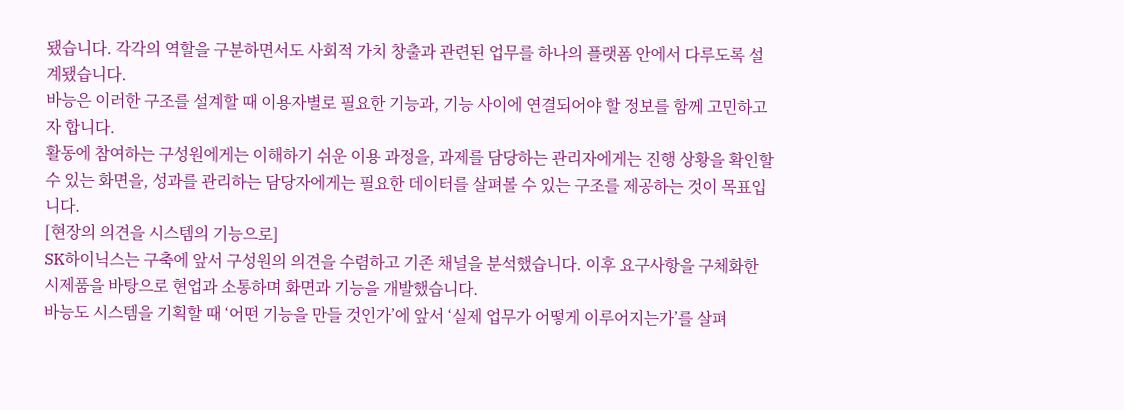됐습니다. 각각의 역할을 구분하면서도 사회적 가치 창출과 관련된 업무를 하나의 플랫폼 안에서 다루도록 설계됐습니다.
바능은 이러한 구조를 설계할 때 이용자별로 필요한 기능과, 기능 사이에 연결되어야 할 정보를 함께 고민하고자 합니다.
활동에 참여하는 구성원에게는 이해하기 쉬운 이용 과정을, 과제를 담당하는 관리자에게는 진행 상황을 확인할 수 있는 화면을, 성과를 관리하는 담당자에게는 필요한 데이터를 살펴볼 수 있는 구조를 제공하는 것이 목표입니다.
[현장의 의견을 시스템의 기능으로]
SK하이닉스는 구축에 앞서 구성원의 의견을 수렴하고 기존 채널을 분석했습니다. 이후 요구사항을 구체화한 시제품을 바탕으로 현업과 소통하며 화면과 기능을 개발했습니다.
바능도 시스템을 기획할 때 ‘어떤 기능을 만들 것인가’에 앞서 ‘실제 업무가 어떻게 이루어지는가’를 살펴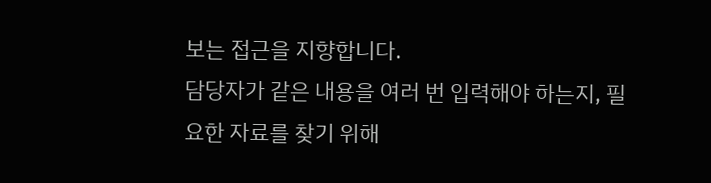보는 접근을 지향합니다.
담당자가 같은 내용을 여러 번 입력해야 하는지, 필요한 자료를 찾기 위해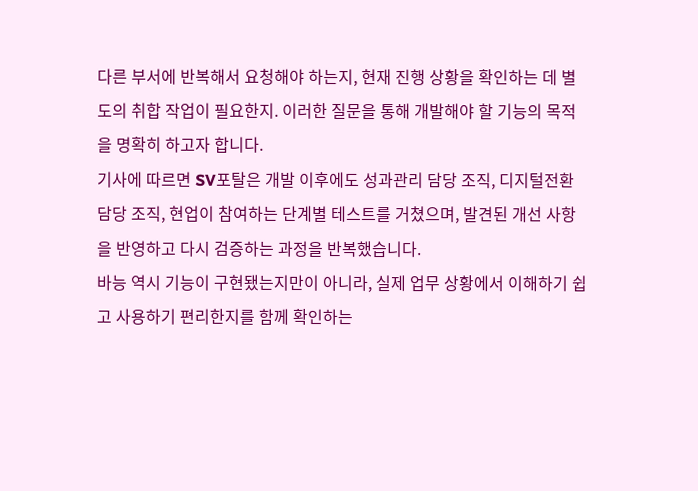다른 부서에 반복해서 요청해야 하는지, 현재 진행 상황을 확인하는 데 별도의 취합 작업이 필요한지. 이러한 질문을 통해 개발해야 할 기능의 목적을 명확히 하고자 합니다.
기사에 따르면 SV포탈은 개발 이후에도 성과관리 담당 조직, 디지털전환 담당 조직, 현업이 참여하는 단계별 테스트를 거쳤으며, 발견된 개선 사항을 반영하고 다시 검증하는 과정을 반복했습니다.
바능 역시 기능이 구현됐는지만이 아니라, 실제 업무 상황에서 이해하기 쉽고 사용하기 편리한지를 함께 확인하는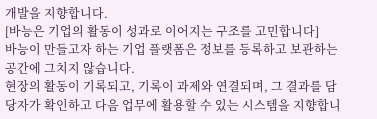개발을 지향합니다.
[바능은 기업의 활동이 성과로 이어지는 구조를 고민합니다]
바능이 만들고자 하는 기업 플랫폼은 정보를 등록하고 보관하는 공간에 그치지 않습니다.
현장의 활동이 기록되고, 기록이 과제와 연결되며, 그 결과를 담당자가 확인하고 다음 업무에 활용할 수 있는 시스템을 지향합니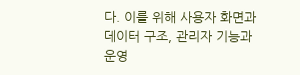다. 이를 위해 사용자 화면과 데이터 구조, 관리자 기능과 운영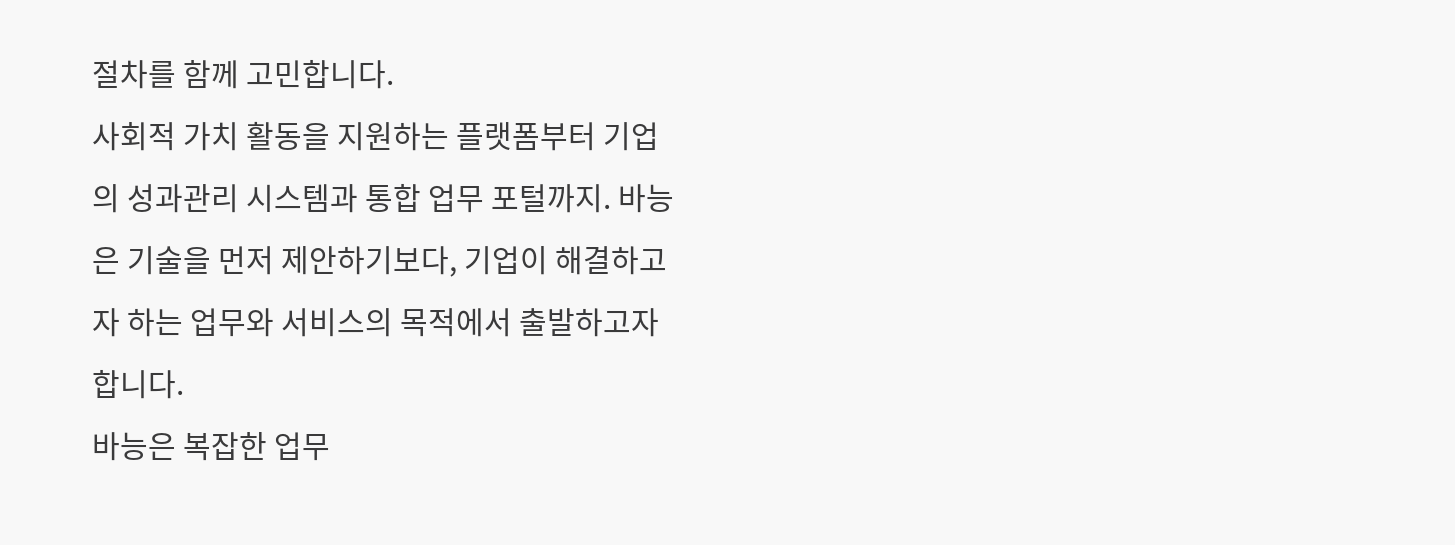절차를 함께 고민합니다.
사회적 가치 활동을 지원하는 플랫폼부터 기업의 성과관리 시스템과 통합 업무 포털까지. 바능은 기술을 먼저 제안하기보다, 기업이 해결하고자 하는 업무와 서비스의 목적에서 출발하고자 합니다.
바능은 복잡한 업무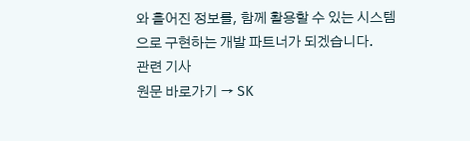와 흩어진 정보를, 함께 활용할 수 있는 시스템으로 구현하는 개발 파트너가 되겠습니다.
관련 기사
원문 바로가기 → SK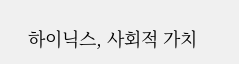하이닉스, 사회적 가치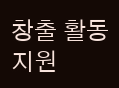창출 활동 지원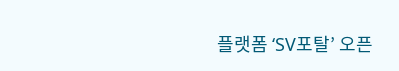플랫폼 ‘SV포탈’ 오픈